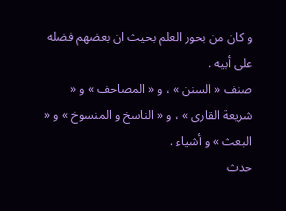و كان من بحور العلم بحيث ان بعضهم فضله على أبيه .
صنف « السنن » ، و « المصاحف » و « شريعة القارى » ، و « الناسخ و المنسوخ » و « البعث » و أشياء .
حدث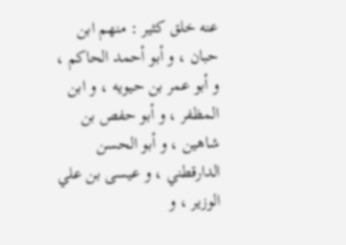عنه خلق كثير : منهم ابن حبان ، و أبو أحمد الحاكم ، و أبو عمر بن حيويه ، و ابن المظفر ، و أبو حفص بن شاهين ، و أبو الحسن الدارقطني ، و عيسى بن علي الوزير ، و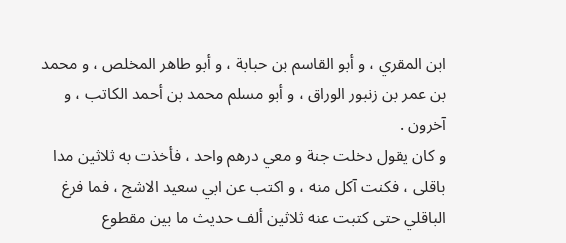ابن المقري ، و أبو القاسم بن حبابة ، و أبو طاهر المخلص ، و محمد بن عمر بن زنبور الوراق ، و أبو مسلم محمد بن أحمد الكاتب ، و آخرون .
و كان يقول دخلت جنة و معي درهم واحد ، فأخذت به ثلاثين مدا باقلى ، فكنت آكل منه ، و اكتب عن ابي سعيد الاشج ، فما فرغ الباقلي حتى كتبت عنه ثلاثين ألف حديث ما بين مقطوع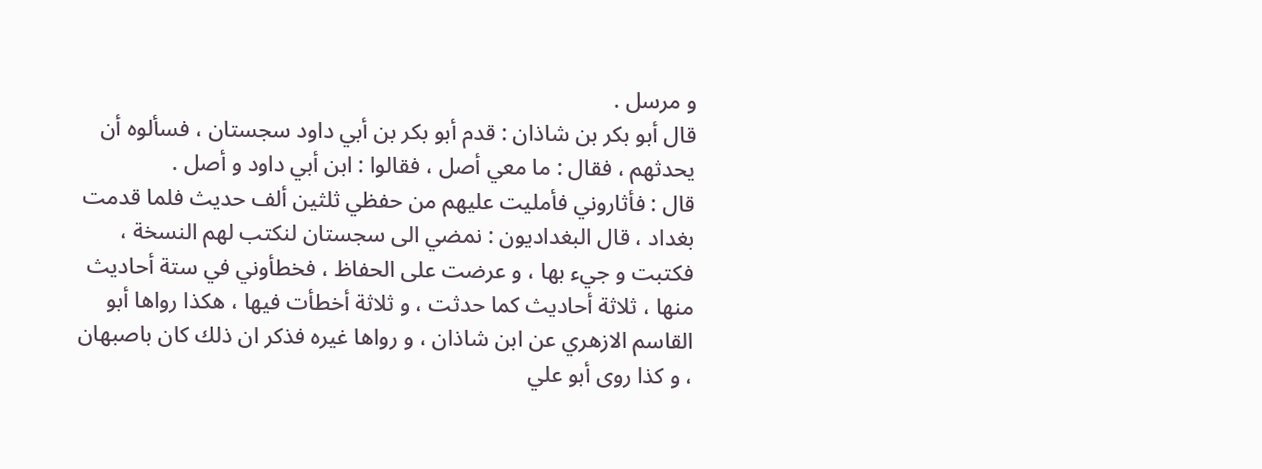و مرسل .
قال أبو بكر بن شاذان : قدم أبو بكر بن أبي داود سجستان ، فسألوه أن يحدثهم ، فقال : ما معي أصل ، فقالوا : ابن أبي داود و أصل .
قال : فأثاروني فأمليت عليهم من حفظي ثلثين ألف حديث فلما قدمت بغداد ، قال البغداديون : نمضي الى سجستان لنكتب لهم النسخة ، فكتبت و جيء بها ، و عرضت على الحفاظ ، فخطأوني في ستة أحاديث منها ، ثلاثة أحاديث كما حدثت ، و ثلاثة أخطأت فيها ، هكذا رواها أبو القاسم الازهري عن ابن شاذان ، و رواها غيره فذكر ان ذلك كان باصبهان ، و كذا روى أبو علي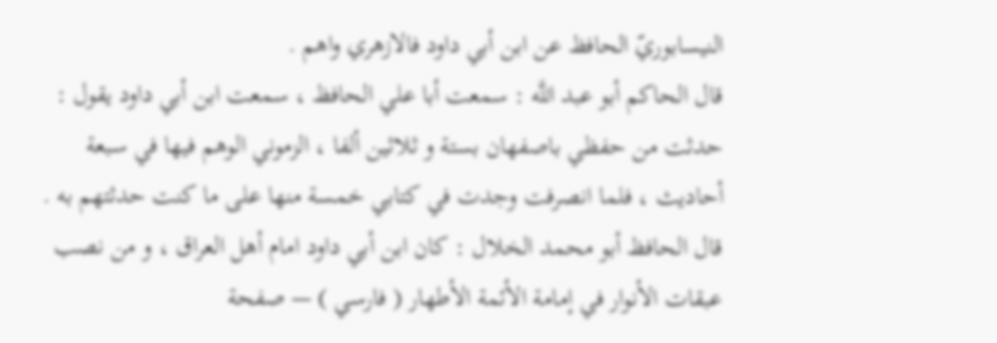النيسابوريّ الحافظ عن ابن أبي داود فالازهري واهم .
قال الحاكم أبو عبد اللَّه : سمعت أبا علي الحافظ ، سمعت ابن أبي داود يقول :
حدثت من حفظي باصفهان بستة و ثلاثين ألفا ، الزموني الوهم فيها في سبعة أحاديث ، فلما انصرفت وجدت في كتابي خمسة منها على ما كنت حدثتهم به .
قال الحافظ أبو محمد الخلال : كان ابن أبي داود امام أهل العراق ، و من نصب
عبقات الأنوار في إمامة الأئمة الأطهار ( فارسي ) — صفحة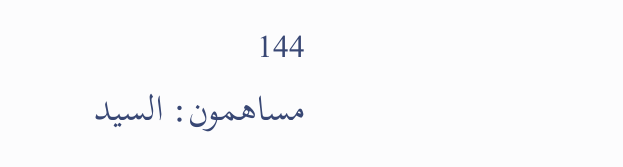144
مساهمون: السيد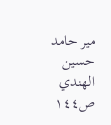مير حامد حسين الهندي
ص١٤٤